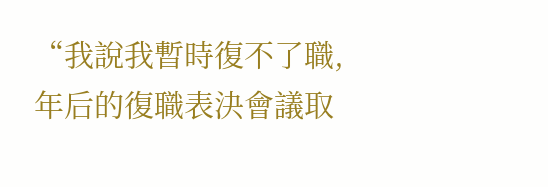“我說我暫時復不了職,年后的復職表決會議取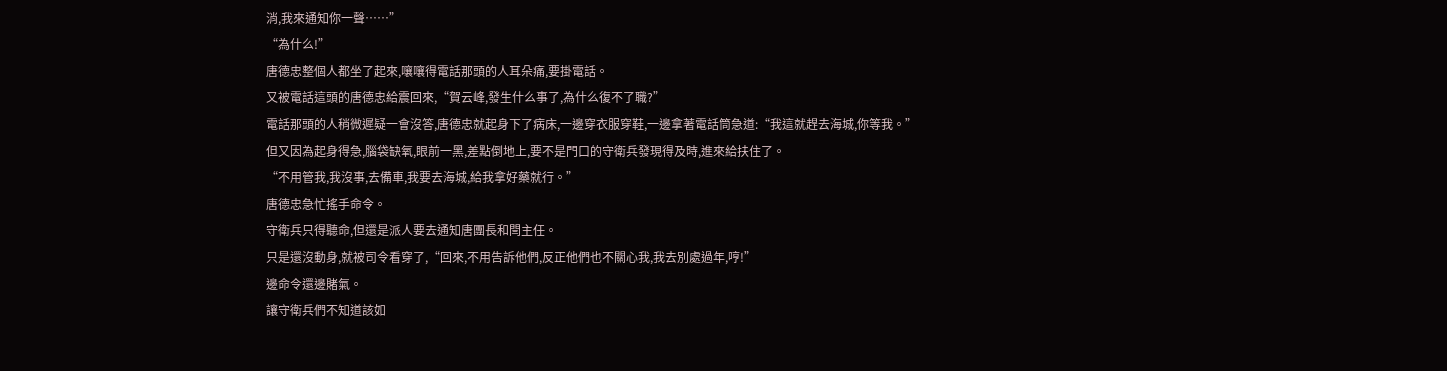消,我來通知你一聲……”
“為什么!”
唐德忠整個人都坐了起來,嚷嚷得電話那頭的人耳朵痛,要掛電話。
又被電話這頭的唐德忠給震回來,“賀云峰,發生什么事了,為什么復不了職?”
電話那頭的人稍微遲疑一會沒答,唐德忠就起身下了病床,一邊穿衣服穿鞋,一邊拿著電話筒急道:“我這就趕去海城,你等我。”
但又因為起身得急,腦袋缺氧,眼前一黑,差點倒地上,要不是門口的守衛兵發現得及時,進來給扶住了。
“不用管我,我沒事,去備車,我要去海城,給我拿好藥就行。”
唐德忠急忙搖手命令。
守衛兵只得聽命,但還是派人要去通知唐團長和閆主任。
只是還沒動身,就被司令看穿了,“回來,不用告訴他們,反正他們也不關心我,我去別處過年,哼!”
邊命令還邊賭氣。
讓守衛兵們不知道該如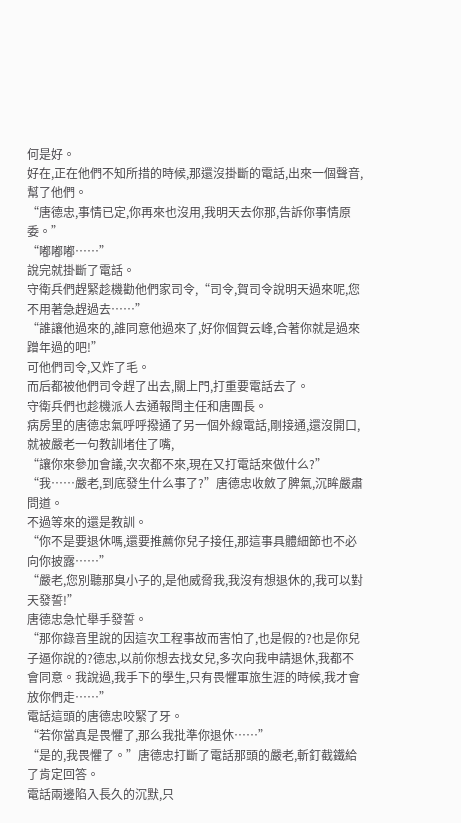何是好。
好在,正在他們不知所措的時候,那還沒掛斷的電話,出來一個聲音,幫了他們。
“唐德忠,事情已定,你再來也沒用,我明天去你那,告訴你事情原委。”
“嘟嘟嘟……”
說完就掛斷了電話。
守衛兵們趕緊趁機勸他們家司令,“司令,賀司令說明天過來呢,您不用著急趕過去……”
“誰讓他過來的,誰同意他過來了,好你個賀云峰,合著你就是過來蹭年過的吧!”
可他們司令,又炸了毛。
而后都被他們司令趕了出去,關上門,打重要電話去了。
守衛兵們也趁機派人去通報閆主任和唐團長。
病房里的唐德忠氣呼呼撥通了另一個外線電話,剛接通,還沒開口,就被嚴老一句教訓堵住了嘴,
“讓你來參加會議,次次都不來,現在又打電話來做什么?”
“我……嚴老,到底發生什么事了?”唐德忠收斂了脾氣,沉眸嚴肅問道。
不過等來的還是教訓。
“你不是要退休嗎,還要推薦你兒子接任,那這事具體細節也不必向你披露……”
“嚴老,您別聽那臭小子的,是他威脅我,我沒有想退休的,我可以對天發誓!”
唐德忠急忙舉手發誓。
“那你錄音里說的因這次工程事故而害怕了,也是假的?也是你兒子逼你說的?德忠,以前你想去找女兒,多次向我申請退休,我都不會同意。我說過,我手下的學生,只有畏懼軍旅生涯的時候,我才會放你們走……”
電話這頭的唐德忠咬緊了牙。
“若你當真是畏懼了,那么我批準你退休……”
“是的,我畏懼了。”唐德忠打斷了電話那頭的嚴老,斬釘截鐵給了肯定回答。
電話兩邊陷入長久的沉默,只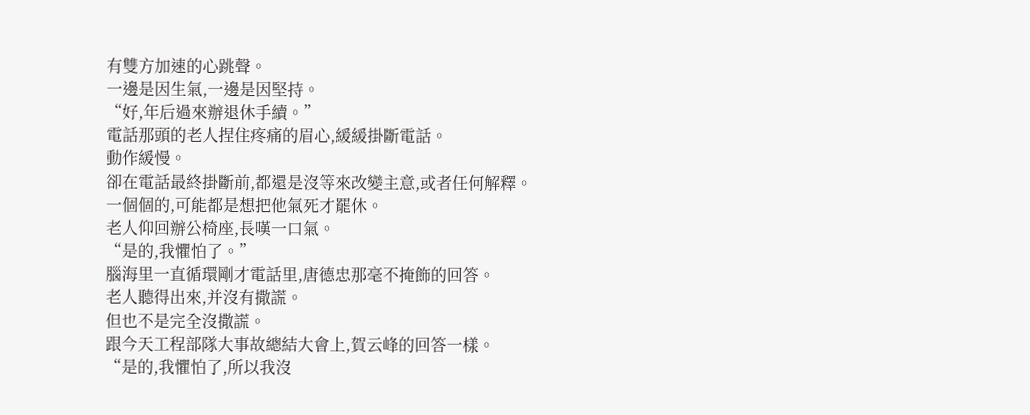有雙方加速的心跳聲。
一邊是因生氣,一邊是因堅持。
“好,年后過來辦退休手續。”
電話那頭的老人捏住疼痛的眉心,緩緩掛斷電話。
動作緩慢。
卻在電話最終掛斷前,都還是沒等來改變主意,或者任何解釋。
一個個的,可能都是想把他氣死才罷休。
老人仰回辦公椅座,長嘆一口氣。
“是的,我懼怕了。”
腦海里一直循環剛才電話里,唐德忠那毫不掩飾的回答。
老人聽得出來,并沒有撒謊。
但也不是完全沒撒謊。
跟今天工程部隊大事故總結大會上,賀云峰的回答一樣。
“是的,我懼怕了,所以我沒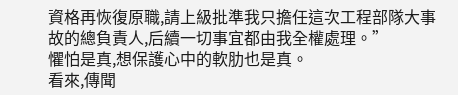資格再恢復原職,請上級批準我只擔任這次工程部隊大事故的總負責人,后續一切事宜都由我全權處理。”
懼怕是真,想保護心中的軟肋也是真。
看來,傳聞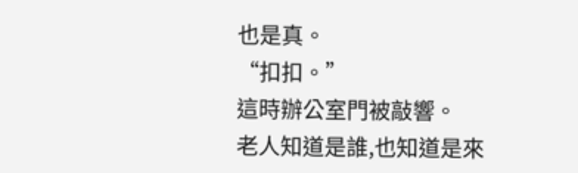也是真。
“扣扣。”
這時辦公室門被敲響。
老人知道是誰,也知道是來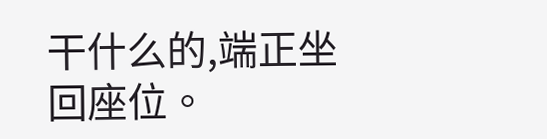干什么的,端正坐回座位。